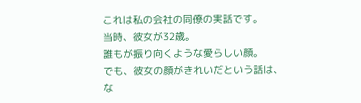これは私の会社の同僚の実話です。
当時、彼女が32歳。
誰もが振り向くような愛らしい顔。
でも、彼女の顔がきれいだという話は、な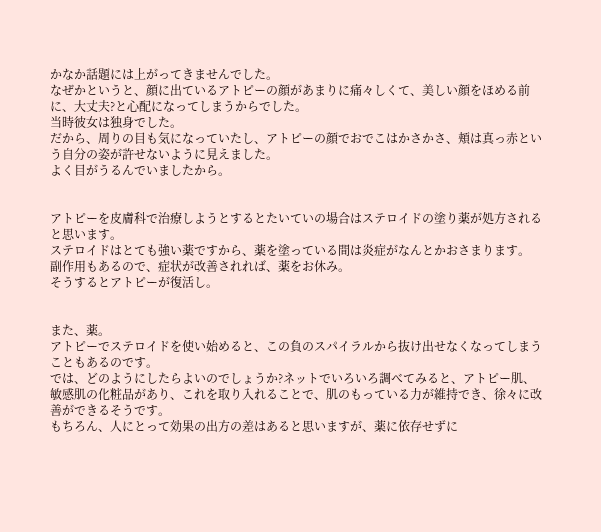かなか話題には上がってきませんでした。
なぜかというと、顔に出ているアトピーの顔があまりに痛々しくて、美しい顔をほめる前に、大丈夫?と心配になってしまうからでした。
当時彼女は独身でした。
だから、周りの目も気になっていたし、アトピーの顔でおでこはかさかさ、頬は真っ赤という自分の姿が許せないように見えました。
よく目がうるんでいましたから。


アトピーを皮膚科で治療しようとするとたいていの場合はステロイドの塗り薬が処方されると思います。
ステロイドはとても強い薬ですから、薬を塗っている間は炎症がなんとかおさまります。
副作用もあるので、症状が改善されれば、薬をお休み。
そうするとアトピーが復活し。


また、薬。
アトピーでステロイドを使い始めると、この負のスパイラルから抜け出せなくなってしまうこともあるのです。
では、どのようにしたらよいのでしょうか?ネットでいろいろ調べてみると、アトピー肌、敏感肌の化粧品があり、これを取り入れることで、肌のもっている力が維持でき、徐々に改善ができるそうです。
もちろん、人にとって効果の出方の差はあると思いますが、薬に依存せずに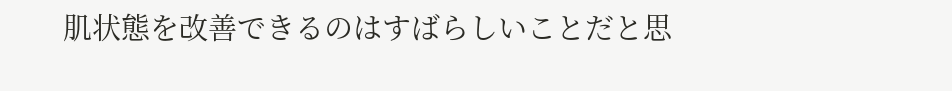肌状態を改善できるのはすばらしいことだと思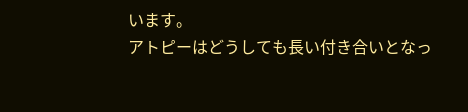います。
アトピーはどうしても長い付き合いとなっ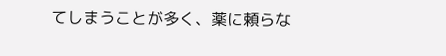てしまうことが多く、薬に頼らな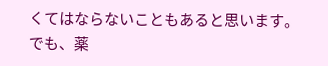くてはならないこともあると思います。
でも、薬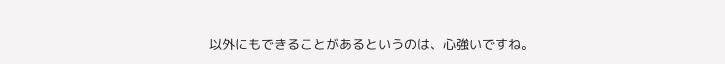以外にもできることがあるというのは、心強いですね。